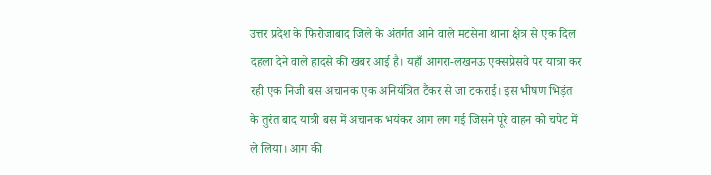उत्तर प्रदेश के फिरोजाबाद जिले के अंतर्गत आने वाले मटसेना थाना क्षेत्र से एक दिल दहला देने वाले हादसे की खबर आई है। यहाँ आगरा-लखनऊ एक्सप्रेसवे पर यात्रा कर रही एक निजी बस अचानक एक अनियंत्रित टैंकर से जा टकराई। इस भीषण भिड़ंत के तुरंत बाद यात्री बस में अचानक भयंकर आग लग गई जिसने पूरे वाहन को चपेट में ले लिया। आग की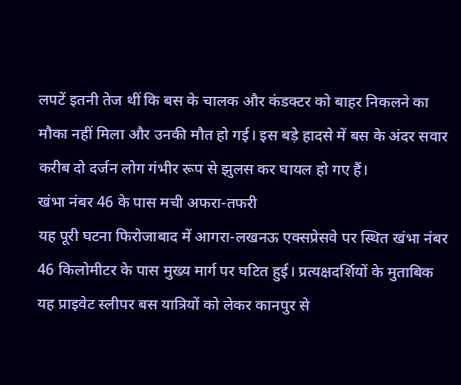लपटें इतनी तेज थीं कि बस के चालक और कंडक्टर को बाहर निकलने का मौका नहीं मिला और उनकी मौत हो गई। इस बड़े हादसे में बस के अंदर सवार करीब दो दर्जन लोग गंभीर रूप से झुलस कर घायल हो गए हैं।
खंभा नंबर 46 के पास मची अफरा-तफरी
यह पूरी घटना फिरोजाबाद में आगरा-लखनऊ एक्सप्रेसवे पर स्थित खंभा नंबर 46 किलोमीटर के पास मुख्य मार्ग पर घटित हुई। प्रत्यक्षदर्शियों के मुताबिक यह प्राइवेट स्लीपर बस यात्रियों को लेकर कानपुर से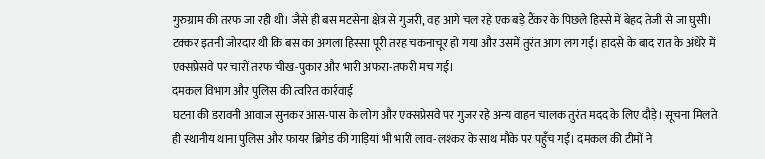गुरुग्राम की तरफ जा रही थी। जैसे ही बस मटसेना क्षेत्र से गुजरी, वह आगे चल रहे एक बड़े टैंकर के पिछले हिस्से में बेहद तेजी से जा घुसी। टक्कर इतनी जोरदार थी कि बस का अगला हिस्सा पूरी तरह चकनाचूर हो गया और उसमें तुरंत आग लग गई। हादसे के बाद रात के अंधेरे में एक्सप्रेसवे पर चारों तरफ चीख-पुकार और भारी अफरा-तफरी मच गई।
दमकल विभाग और पुलिस की त्वरित कार्रवाई
घटना की डरावनी आवाज सुनकर आस-पास के लोग और एक्सप्रेसवे पर गुजर रहे अन्य वाहन चालक तुरंत मदद के लिए दौड़े। सूचना मिलते ही स्थानीय थाना पुलिस और फायर ब्रिगेड की गाड़ियां भी भारी लाव-लश्कर के साथ मौके पर पहुँच गईं। दमकल की टीमों ने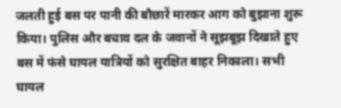जलती हुई बस पर पानी की बौछारें मारकर आग को बुझाना शुरू किया। पुलिस और बचाव दल के जवानों ने सूझबूझ दिखाते हुए बस में फंसे घायल यात्रियों को सुरक्षित बाहर निकाला। सभी घायल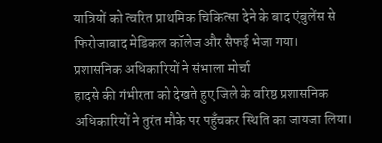यात्रियों को त्वरित प्राथमिक चिकित्सा देने के बाद एंबुलेंस से फिरोजाबाद मेडिकल कॉलेज और सैफई भेजा गया।
प्रशासनिक अधिकारियों ने संभाला मोर्चा
हादसे की गंभीरता को देखते हुए जिले के वरिष्ठ प्रशासनिक अधिकारियों ने तुरंत मौके पर पहुँचकर स्थिति का जायजा लिया।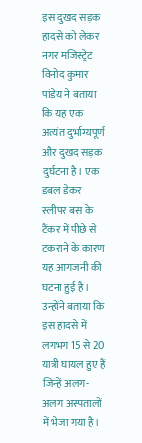इस दुखद सड़क हादसे को लेकर नगर मजिस्ट्रेट विनोद कुमार पांडेय ने बताया कि यह एक अत्यंत दुर्भाग्यपूर्ण और दुखद सड़क दुर्घटना है। एक डबल डेकर स्लीपर बस के टैंकर में पीछे से टकराने के कारण यह आगजनी की घटना हुई है। उन्होंने बताया कि इस हादसे में लगभग 15 से 20 यात्री घायल हुए हैं जिन्हें अलग-अलग अस्पतालों में भेजा गया है।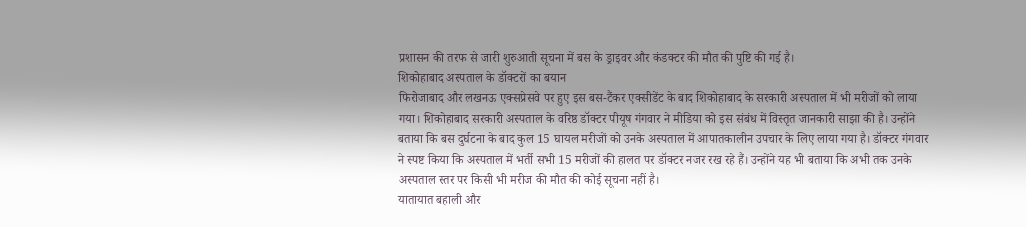प्रशासन की तरफ से जारी शुरुआती सूचना में बस के ड्राइवर और कंडक्टर की मौत की पुष्टि की गई है।
शिकोहाबाद अस्पताल के डॉक्टरों का बयान
फिरोजाबाद और लखनऊ एक्सप्रेसवे पर हुए इस बस-टैंकर एक्सीडेंट के बाद शिकोहाबाद के सरकारी अस्पताल में भी मरीजों को लाया गया। शिकोहाबाद सरकारी अस्पताल के वरिष्ठ डॉक्टर पीयूष गंगवार ने मीडिया को इस संबंध में विस्तृत जानकारी साझा की है। उन्होंने बताया कि बस दुर्घटना के बाद कुल 15 घायल मरीजों को उनके अस्पताल में आपातकालीन उपचार के लिए लाया गया है। डॉक्टर गंगवार ने स्पष्ट किया कि अस्पताल में भर्ती सभी 15 मरीजों की हालत पर डॉक्टर नजर रख रहे हैं। उन्होंने यह भी बताया कि अभी तक उनके अस्पताल स्तर पर किसी भी मरीज की मौत की कोई सूचना नहीं है।
यातायात बहाली और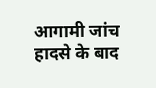आगामी जांच
हादसे के बाद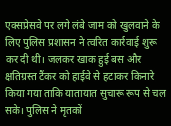एक्सप्रेसवे पर लगे लंबे जाम को खुलवाने के लिए पुलिस प्रशासन ने त्वरित कार्रवाई शुरू कर दी थी। जलकर खाक हुई बस और क्षतिग्रस्त टैंकर को हाईवे से हटाकर किनारे किया गया ताकि यातायात सुचारू रूप से चल सके। पुलिस ने मृतकों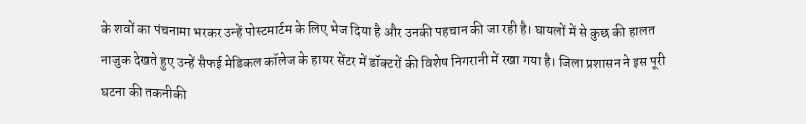के शवों का पंचनामा भरकर उन्हें पोस्टमार्टम के लिए भेज दिया है और उनकी पहचान की जा रही है। घायलों में से कुछ की हालत नाजुक देखते हुए उन्हें सैफई मेडिकल कॉलेज के हायर सेंटर में डॉक्टरों की विशेष निगरानी में रखा गया है। जिला प्रशासन ने इस पूरी घटना की तकनीकी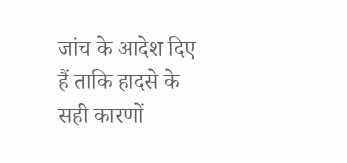जांच के आदेश दिए हैं ताकि हादसे के सही कारणों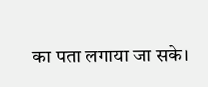का पता लगाया जा सके।